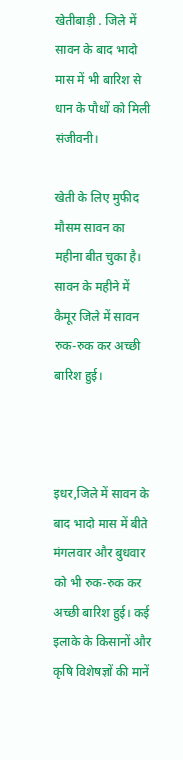खेतीबाड़ी . जिले में सावन के बाद भादो मास में भी बारिश से धान के पौधों को मिली संजीवनी।

खेती के लिए मुफीद मौसम सावन का महीना बीत चुका है। सावन के महीने में कैमूर जिले में सावन रुक-रुक कर अच्छी बारिश हुई।



इधर,जिले में सावन के बाद भादो मास में बीते मंगलवार और बुधवार को भी रुक-रुक कर अच्छी बारिश हुई। कई इलाके के किसानों और कृषि विशेषज्ञों की मानें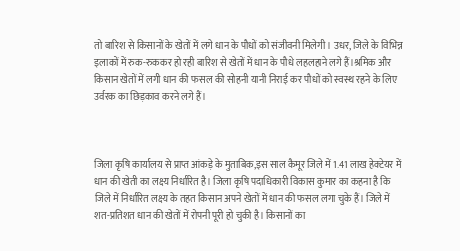तो बारिश से किसानों के खेतों में लगे धान के पौधों को संजीवनी मिलेगी। उधर, जिले के विभिन्न इलाकों में रुक-रुककर हो रही बारिश से खेतों में धान के पौधे लहलहाने लगे हैं।श्रमिक और किसान खेतों में लगी धान की फसल की सोहनी यानी निराई कर पौधों को स्वस्थ रहने के लिए उर्वरक का छिड़काव करने लगे हैं।



जिला कृषि कार्यालय से प्राप्त आंकड़े के मुताबिक,इस साल कैमूर जिले में 1.41 लाख हेक्टेयर में धान की खेती का लक्ष्य निर्धारित है। जिला कृषि पदाधिकारी विकास कुमार का कहना है कि जिले में निर्धारित लक्ष्य के तहत किसान अपने खेतों में धान की फसल लगा चुके हैं। जिले में शत-प्रतिशत धान की खेतों में रोपनी पूरी हो चुकी है। किसानों का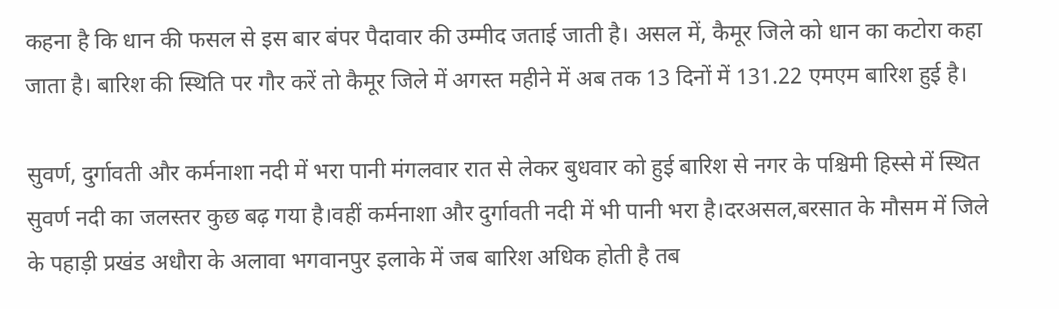कहना है कि धान की फसल से इस बार बंपर पैदावार की उम्मीद जताई जाती है। असल में, कैमूर जिले को धान का कटोरा कहा जाता है। बारिश की स्थिति पर गौर करें तो कैमूर जिले में अगस्त महीने में अब तक 13 दिनों में 131.22 एमएम बारिश हुई है।

सुवर्ण, दुर्गावती और कर्मनाशा नदी में भरा पानी मंगलवार रात से लेकर बुधवार को हुई बारिश से नगर के पश्चिमी हिस्से में स्थित सुवर्ण नदी का जलस्तर कुछ बढ़ गया है।वहीं कर्मनाशा और दुर्गावती नदी में भी पानी भरा है।दरअसल,बरसात के मौसम में जिले के पहाड़ी प्रखंड अधौरा के अलावा भगवानपुर इलाके में जब बारिश अधिक होती है तब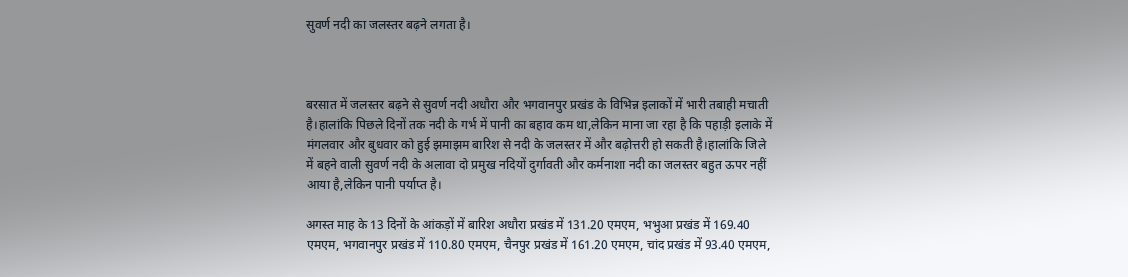सुवर्ण नदी का जलस्तर बढ़ने लगता है।



बरसात में जलस्तर बढ़ने से सुवर्ण नदी अधौरा और भगवानपुर प्रखंड के विभिन्न इलाकों में भारी तबाही मचाती है।हालांकि पिछले दिनों तक नदी के गर्भ में पानी का बहाव कम था,लेकिन माना जा रहा है कि पहाड़ी इलाके में मंगलवार और बुधवार को हुई झमाझम बारिश से नदी के जलस्तर में और बढ़ोत्तरी हो सकती है।हालांकि जिले में बहने वाली सुवर्ण नदी के अलावा दो प्रमुख नदियों दुर्गावती और कर्मनाशा नदी का जलस्तर बहुत ऊपर नहीं आया है,लेकिन पानी पर्याप्त है।

अगस्त माह के 13 दिनों के आंकड़ों में बारिश अधौरा प्रखंड में 131.20 एमएम, भभुआ प्रखंड में 169.40 एमएम, भगवानपुर प्रखंड में 110.80 एमएम, चैनपुर प्रखंड में 161.20 एमएम, चांद प्रखंड में 93.40 एमएम,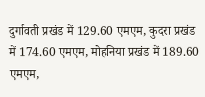दुर्गावती प्रखंड में 129.60 एमएम, कुदरा प्रखंड में 174.60 एमएम, मोहनिया प्रखंड में 189.60 एमएम,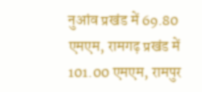नुआंव प्रखंड में 69.80 एमएम, रामगढ़ प्रखंड में 101.00 एमएम, रामपुर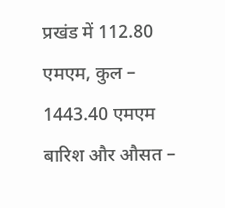प्रखंड में 112.80 एमएम, कुल – 1443.40 एमएम बारिश और औसत –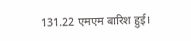131.22 एमएम बारिश हुई।